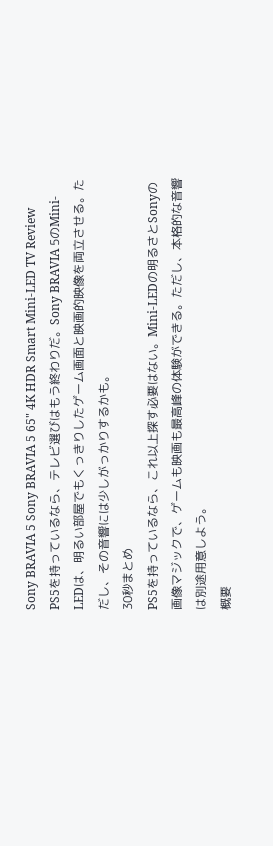Sony BRAVIA 5 Sony BRAVIA 5 65" 4K HDR Smart Mini-LED TV Review
PS5を持っているなら、テレビ選びはもう終わりだ。Sony BRAVIA 5のMini-LEDは、明るい部屋でもくっきりしたゲーム画面と映画的映像を両立させる。ただし、その音響には少しがっかりするかも。
30秒まとめ
PS5を持っているなら、これ以上探す必要はない。Mini-LEDの明るさとSonyの画像マジックで、ゲームも映画も最高峰の体験ができる。ただし、本格的な音響は別途用意しよう。
概要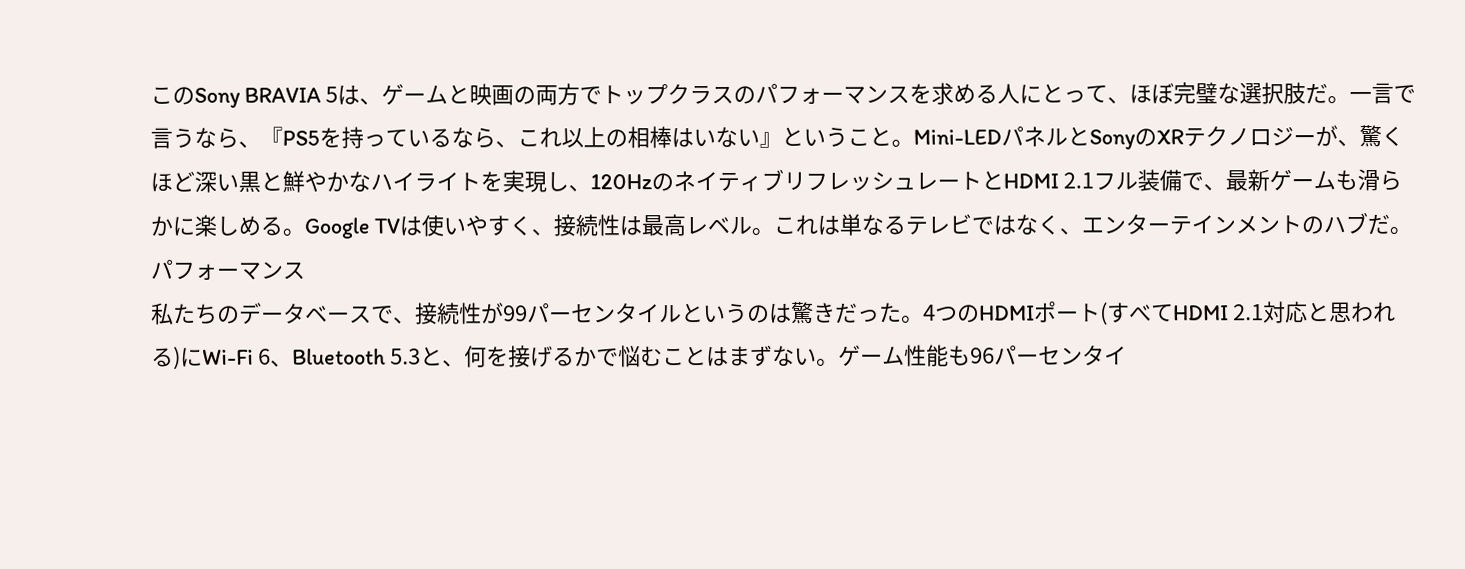このSony BRAVIA 5は、ゲームと映画の両方でトップクラスのパフォーマンスを求める人にとって、ほぼ完璧な選択肢だ。一言で言うなら、『PS5を持っているなら、これ以上の相棒はいない』ということ。Mini-LEDパネルとSonyのXRテクノロジーが、驚くほど深い黒と鮮やかなハイライトを実現し、120HzのネイティブリフレッシュレートとHDMI 2.1フル装備で、最新ゲームも滑らかに楽しめる。Google TVは使いやすく、接続性は最高レベル。これは単なるテレビではなく、エンターテインメントのハブだ。
パフォーマンス
私たちのデータベースで、接続性が99パーセンタイルというのは驚きだった。4つのHDMIポート(すべてHDMI 2.1対応と思われる)にWi-Fi 6、Bluetooth 5.3と、何を接げるかで悩むことはまずない。ゲーム性能も96パーセンタイ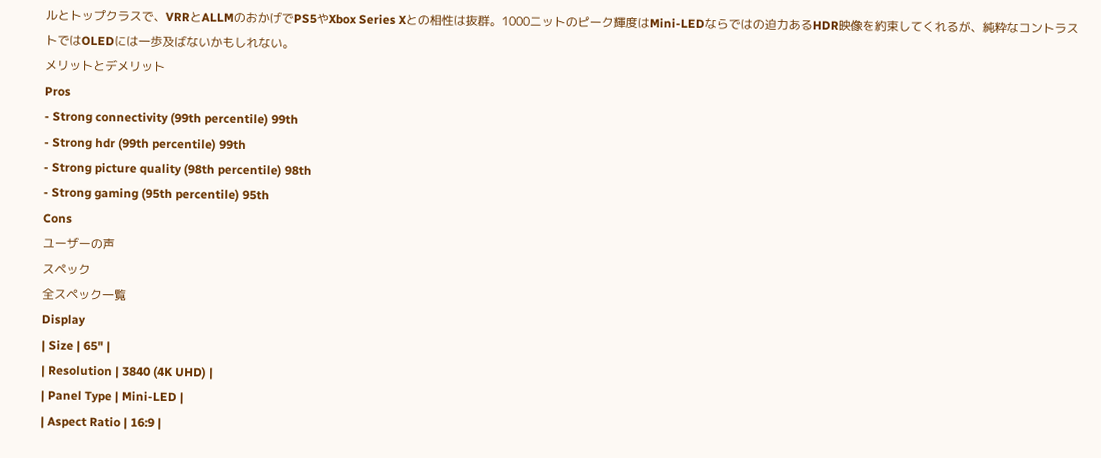ルとトップクラスで、VRRとALLMのおかげでPS5やXbox Series Xとの相性は抜群。1000ニットのピーク輝度はMini-LEDならではの迫力あるHDR映像を約束してくれるが、純粋なコントラストではOLEDには一歩及ばないかもしれない。
メリットとデメリット
Pros
- Strong connectivity (99th percentile) 99th
- Strong hdr (99th percentile) 99th
- Strong picture quality (98th percentile) 98th
- Strong gaming (95th percentile) 95th
Cons
ユーザーの声
スペック
全スペック一覧
Display
| Size | 65" |
| Resolution | 3840 (4K UHD) |
| Panel Type | Mini-LED |
| Aspect Ratio | 16:9 |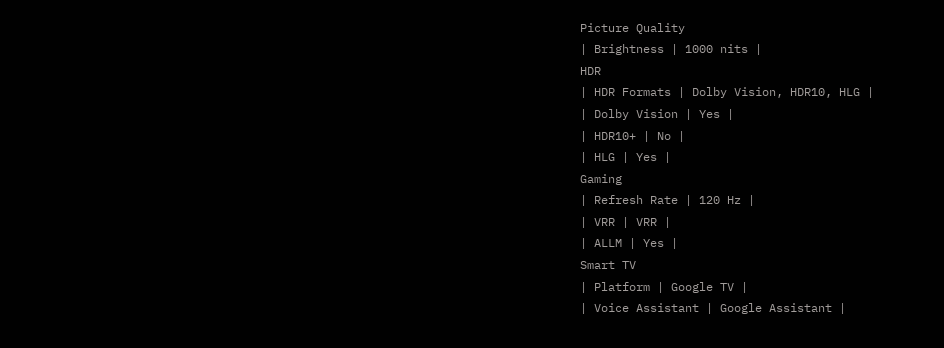Picture Quality
| Brightness | 1000 nits |
HDR
| HDR Formats | Dolby Vision, HDR10, HLG |
| Dolby Vision | Yes |
| HDR10+ | No |
| HLG | Yes |
Gaming
| Refresh Rate | 120 Hz |
| VRR | VRR |
| ALLM | Yes |
Smart TV
| Platform | Google TV |
| Voice Assistant | Google Assistant |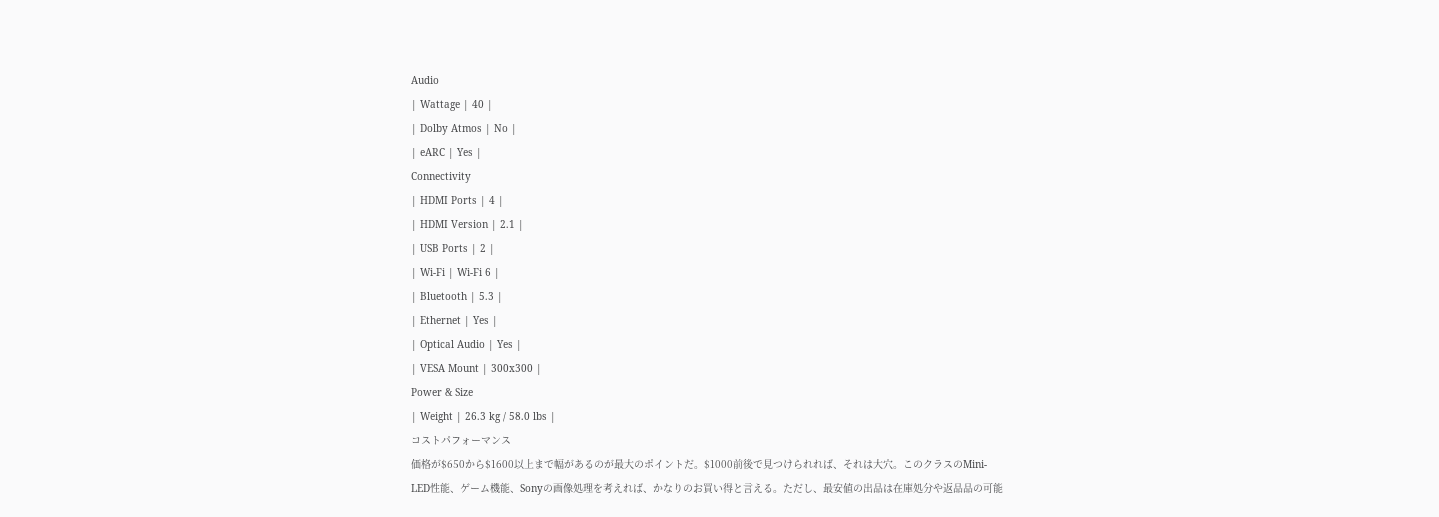Audio
| Wattage | 40 |
| Dolby Atmos | No |
| eARC | Yes |
Connectivity
| HDMI Ports | 4 |
| HDMI Version | 2.1 |
| USB Ports | 2 |
| Wi-Fi | Wi-Fi 6 |
| Bluetooth | 5.3 |
| Ethernet | Yes |
| Optical Audio | Yes |
| VESA Mount | 300x300 |
Power & Size
| Weight | 26.3 kg / 58.0 lbs |
コストパフォーマンス
価格が$650から$1600以上まで幅があるのが最大のポイントだ。$1000前後で見つけられれば、それは大穴。このクラスのMini-LED性能、ゲーム機能、Sonyの画像処理を考えれば、かなりのお買い得と言える。ただし、最安値の出品は在庫処分や返品品の可能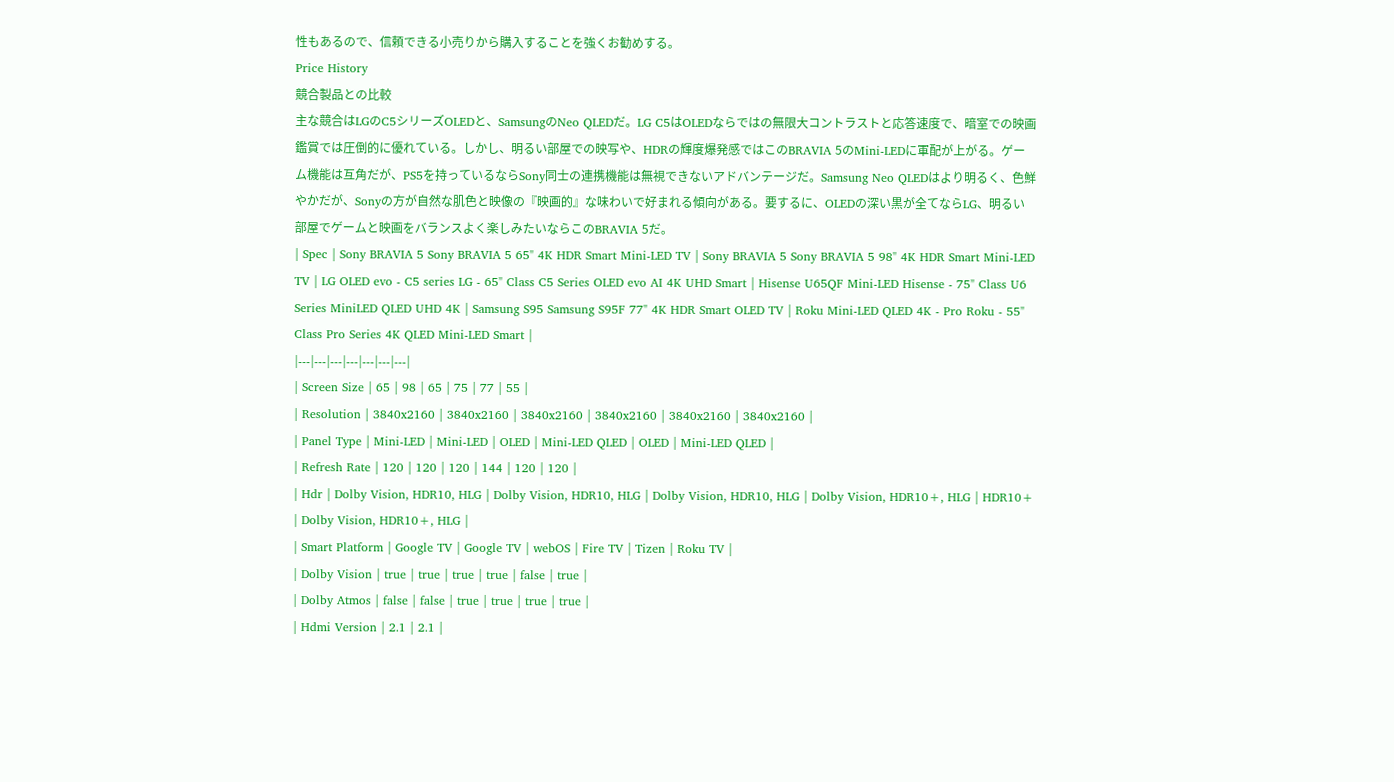性もあるので、信頼できる小売りから購入することを強くお勧めする。
Price History
競合製品との比較
主な競合はLGのC5シリーズOLEDと、SamsungのNeo QLEDだ。LG C5はOLEDならではの無限大コントラストと応答速度で、暗室での映画鑑賞では圧倒的に優れている。しかし、明るい部屋での映写や、HDRの輝度爆発感ではこのBRAVIA 5のMini-LEDに軍配が上がる。ゲーム機能は互角だが、PS5を持っているならSony同士の連携機能は無視できないアドバンテージだ。Samsung Neo QLEDはより明るく、色鮮やかだが、Sonyの方が自然な肌色と映像の『映画的』な味わいで好まれる傾向がある。要するに、OLEDの深い黒が全てならLG、明るい部屋でゲームと映画をバランスよく楽しみたいならこのBRAVIA 5だ。
| Spec | Sony BRAVIA 5 Sony BRAVIA 5 65" 4K HDR Smart Mini-LED TV | Sony BRAVIA 5 Sony BRAVIA 5 98" 4K HDR Smart Mini-LED TV | LG OLED evo - C5 series LG - 65" Class C5 Series OLED evo AI 4K UHD Smart | Hisense U65QF Mini-LED Hisense - 75" Class U6 Series MiniLED QLED UHD 4K | Samsung S95 Samsung S95F 77" 4K HDR Smart OLED TV | Roku Mini-LED QLED 4K - Pro Roku - 55" Class Pro Series 4K QLED Mini-LED Smart |
|---|---|---|---|---|---|---|
| Screen Size | 65 | 98 | 65 | 75 | 77 | 55 |
| Resolution | 3840x2160 | 3840x2160 | 3840x2160 | 3840x2160 | 3840x2160 | 3840x2160 |
| Panel Type | Mini-LED | Mini-LED | OLED | Mini-LED QLED | OLED | Mini-LED QLED |
| Refresh Rate | 120 | 120 | 120 | 144 | 120 | 120 |
| Hdr | Dolby Vision, HDR10, HLG | Dolby Vision, HDR10, HLG | Dolby Vision, HDR10, HLG | Dolby Vision, HDR10+, HLG | HDR10+ | Dolby Vision, HDR10+, HLG |
| Smart Platform | Google TV | Google TV | webOS | Fire TV | Tizen | Roku TV |
| Dolby Vision | true | true | true | true | false | true |
| Dolby Atmos | false | false | true | true | true | true |
| Hdmi Version | 2.1 | 2.1 |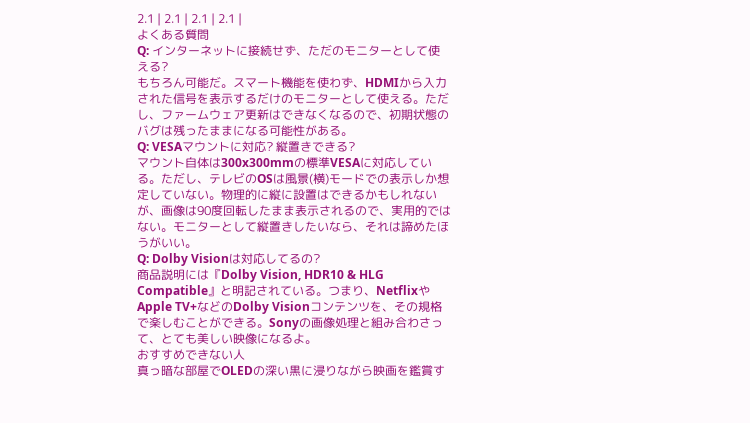2.1 | 2.1 | 2.1 | 2.1 |
よくある質問
Q: インターネットに接続せず、ただのモニターとして使える?
もちろん可能だ。スマート機能を使わず、HDMIから入力された信号を表示するだけのモニターとして使える。ただし、ファームウェア更新はできなくなるので、初期状態のバグは残ったままになる可能性がある。
Q: VESAマウントに対応? 縦置きできる?
マウント自体は300x300mmの標準VESAに対応している。ただし、テレビのOSは風景(横)モードでの表示しか想定していない。物理的に縦に設置はできるかもしれないが、画像は90度回転したまま表示されるので、実用的ではない。モニターとして縦置きしたいなら、それは諦めたほうがいい。
Q: Dolby Visionは対応してるの?
商品説明には『Dolby Vision, HDR10 & HLG Compatible』と明記されている。つまり、NetflixやApple TV+などのDolby Visionコンテンツを、その規格で楽しむことができる。Sonyの画像処理と組み合わさって、とても美しい映像になるよ。
おすすめできない人
真っ暗な部屋でOLEDの深い黒に浸りながら映画を鑑賞す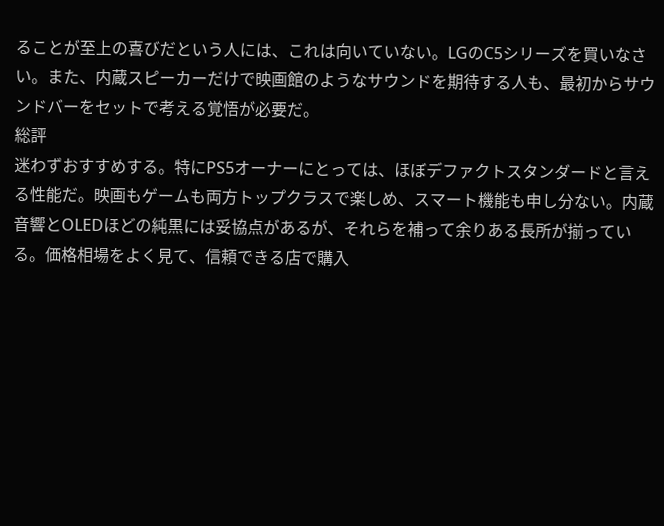ることが至上の喜びだという人には、これは向いていない。LGのC5シリーズを買いなさい。また、内蔵スピーカーだけで映画館のようなサウンドを期待する人も、最初からサウンドバーをセットで考える覚悟が必要だ。
総評
迷わずおすすめする。特にPS5オーナーにとっては、ほぼデファクトスタンダードと言える性能だ。映画もゲームも両方トップクラスで楽しめ、スマート機能も申し分ない。内蔵音響とOLEDほどの純黒には妥協点があるが、それらを補って余りある長所が揃っている。価格相場をよく見て、信頼できる店で購入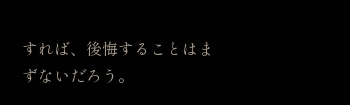すれば、後悔することはまずないだろう。